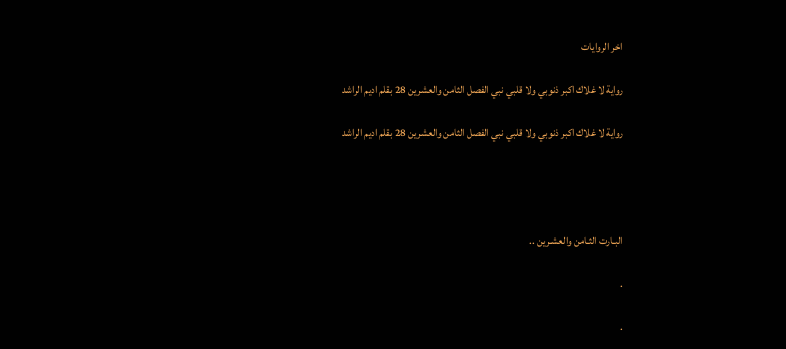اخر الروايات

رواية لا غلاك اكبر ذنوبي ولا قلبي نبي الفصل الثامن والعشرين 28 بقلم اديم الراشد

رواية لا غلاك اكبر ذنوبي ولا قلبي نبي الفصل الثامن والعشرين 28 بقلم اديم الراشد




البـارت الثـامن والعشـرين ..

.

.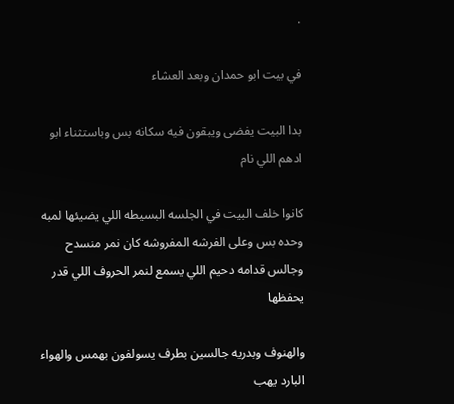.

في بيت ابو حمدان وبعد العشاء

بدا البيت يفضى ويبقون فيه سكانه بس وباستثناء ابو ادهم اللي نام

كانوا خلف البيت في الجلسه البسيطه اللي يضيئها لمبه وحده بس وعلى الفرشه المفروشه كان نمر منسدح وجالس قدامه دحيم اللي يسمع لنمر الحروف اللي قدر يحفظها

والهنوف وبدريه جالسين بطرف يسولفون بهمس والهواء البارد يهب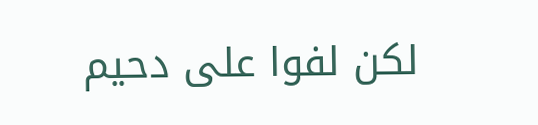لكن لفوا على دحيم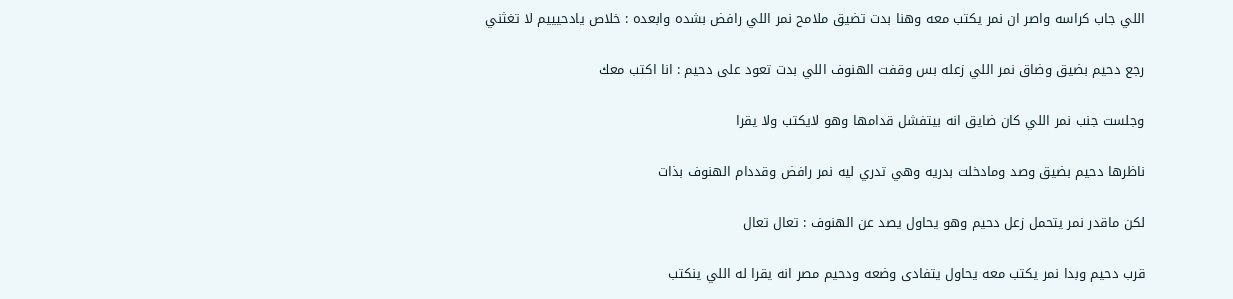اللي جاب كراسه واصر ان نمر يكتب معه وهنا بدت تضيق ملامح نمر اللي رافض بشده وابعده : خلاص يادحيييم لا تغثني

رجع دحيم بضيق وضاق نمر اللي زعله بس وقفت الهنوف اللي بدت تعود على دحيم : انا اكتب معك

وجلست جنب نمر اللي كان ضايق انه بيتفشل قدامها وهو لايكتب ولا يقرا

ناظرها دحيم بضيق وصد ومادخلت بدريه وهي تدري ليه نمر رافض وقددام الهنوف بذات

لكن ماقدر نمر يتحمل زعل دحيم وهو يحاول يصد عن الهنوف : تعال تعال

قرب دحيم وبدا نمر يكتب معه يحاول يتفادى وضعه ودحيم مصر انه يقرا له اللي ينكتب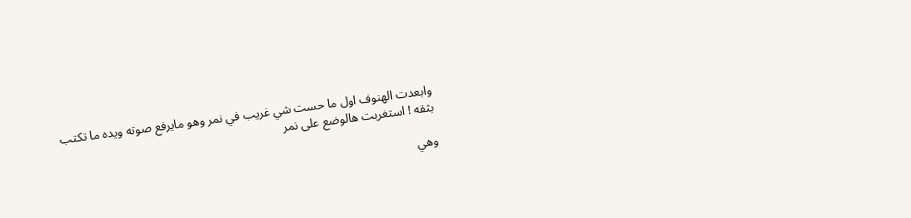وابعدت الهنوف اول ما حست شي غريب في نمر وهو مايرفع صوته ويده ما تكتب بثقه ! استغربت هالوضع على نمر

وهي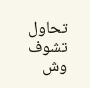تحاول تشوف وش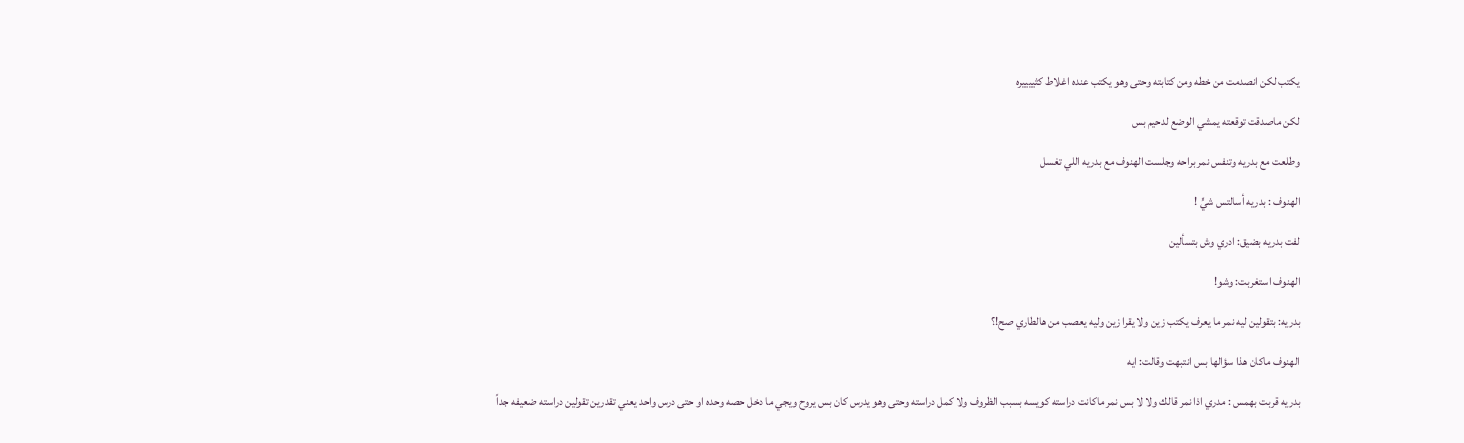يكتب لكن انصدمت من خطه ومن كتابته وحتى وهو يكتب عنده اغلاط كثييييره

لكن ماصدقت توقعته يمشي الوضع لدحيم بس

وطلعت مع بدريه وتنفس نمر براحه وجلست الهنوف مع بدريه اللي تغسل

الهنوف : بدريه أسالتس شيٍّ !

لفت بدريه بضيق: ادري وش بتسألين

الهنوف استغربت: وشو!

بدريه: بتقولين ليه نمر ما يعرف يكتب زين ولا يقرا زين وليه يعصب من هالطاري صح!؟

الهنوف ماكان هذا سؤالها بس انتبهت وقالت: ايه

بدريه قربت بهمس : مدري اذا نمر قالك ولا لا بس نمر ماكانت دراسته كويسه بسبب الظروف ولا كمل دراسته وحتى وهو يدرس كان بس يروح ويجي ما دخل حصه وحده او حتى درس واحد يعني تقدرين تقولين دراسته ضعيفه جداً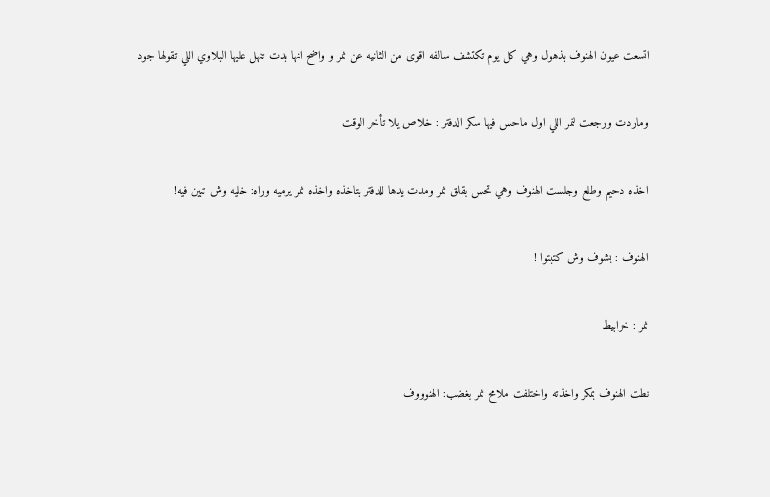اتسعت عيون الهنوف بذهول وهي كل يوم تكتشف سالفه اقوى من الثانيه عن نمر و واضح انها بدت تنهل عليها البلاوي اللي تقولها جود

وماردت ورجعت لنمر اللي اول ماحس فيها سكر الدفتر : خلاص يلا تأخر الوقت

اخذه دحيم وطلع وجلست الهنوف وهي تحس بقلق نمر ومدت يدها للدفتر بتاخذه واخذه نمر يرميه وراه: خليه وش تبين فيه!

الهنوف : بشوف وش كتبتوا !

نمر : خرابيط

نطت الهنوف بمكر واخذته واختلفت ملامح نمر بغضب: الهنوووف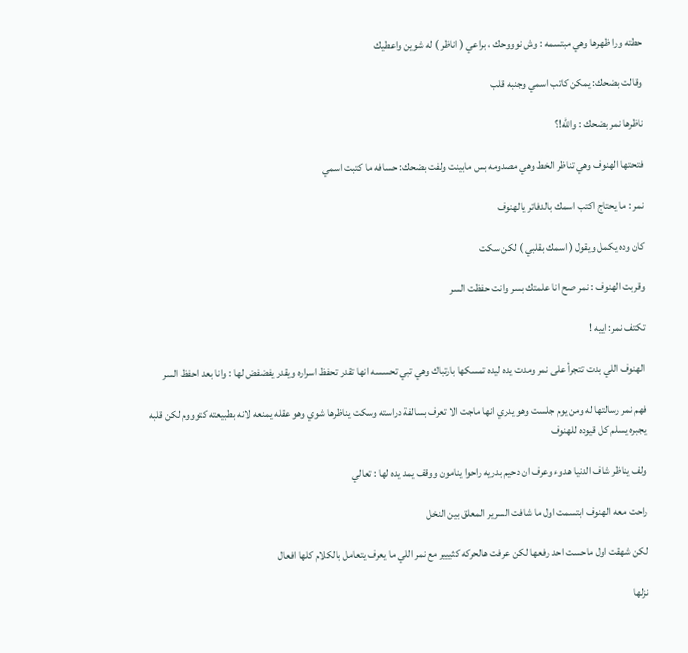حطته ورا ظهرها وهي مبتسمه : وش نوووحك ، براعي ( اناظر ) له شوين واعطيك

وقالت بضحك: يمكن كاتب اسمي وجنبه قلب

ناظرها نمر بضحك : والله!؟

فتحتها الهنوف وهي تناظر الخط وهي مصدومه بس مابينت ولفت بضحك: حسافه ما كتبت اسمي

نمر : ما يحتاج اكتب اسمك بالدفاتر يالهنوف

كان وده يكمل ويقول ( اسمك بقلبي ) لكن سكت

وقربت الهنوف : نمر صح انا علمتك بسر وانت حفظت السر

تكتف نمر: اييه !

الهنوف اللي بدت تتجرأ على نمر ومدت يده ليده تمسكها بارتباك وهي تبي تحسسه انها تقدر تحفظ اسراره ويقدر يفضفض لها : وانا بعد احفظ السر

فهم نمر رسالتها له ومن يوم جلست وهو يدري انها ماجت الا تعرف بسالفة دراسته وسكت يناظرها شوي وهو عقله يمنعه لانه بطبيعته كتوووم لكن قلبه يجبره يسلم كل قيوده للهنوف

ولف يناظر شاف الدنيا هدوء وعرف ان دحيم بدريه راحوا ينامون ووقف يمد يده لها : تعالي

راحت معه الهنوف ابتسمت اول ما شافت السرير المعلق بين النخل

لكن شهقت اول ماحست احد رفعها لكن عرفت هالحركه كثييير مع نمر اللي ما يعرف يتعامل بالكلام كلها افعال

نزلها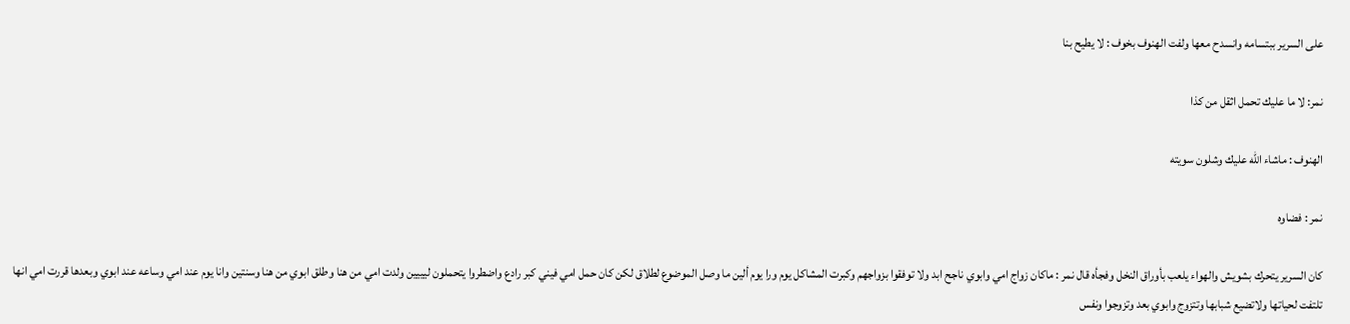على السرير ببتسامه وانسدح معها ولفت الهنوف بخوف : لا يطيح بنا

نمر: لا ما عليك تحمل اثقل من كذا

الهنوف : ماشاء الله عليك وشلون سويته

نمر : فضاوه

كان السرير يتحرك بشويش والهواء يلعب بأوراق النخل وفجأه قال نمر : ماكان زواج امي وابوي ناجح ابد ولا توفقوا بزواجهم وكبرت المشاكل يوم ورا يوم ألين ما وصل الموضوع لطلاق لكن كان حمل امي فيني كبر رادع واضطروا يتحملون ليييين ولدت امي من هنا وطلق ابوي من هنا وسنتين وانا يوم عند امي وساعه عند ابوي وبعدها قررت امي انها تلتفت لحياتها ولاتضيع شبابها وتتزوج وابوي بعد وتزوجوا ونفس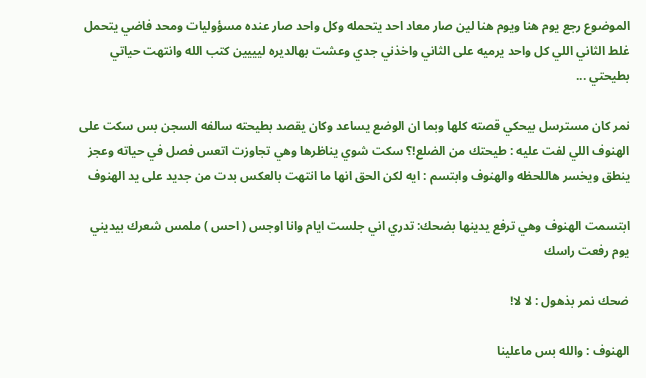الموضوع رجع يوم هنا ويوم هنا لين صار معاد احد يتحمله وكل واحد صار عنده مسؤوليات ومحد فاضي يتحمل غلط الثاني اللي كل واحد يرميه على الثاني واخذني جدي وعشت بهالديره ليييين كتب الله وانتهت حياتي بطيحتي ...

نمر كان مسترسل بيحكي قصته كلها وبما ان الوضع يساعد وكان يقصد بطيحته سالفه السجن بس سكت على الهنوف اللي لفت عليه : طيحتك من الضلع!؟ سكت شوي يناظرها وهي تجاوزت اتعس فصل في حياته وعجز ينطق ويخسر هاللحظه والهنوف وابتسم : ايه لكن الحق انها ما انتهت بالعكس بدت من جديد على يد الهنوف

ابتسمت الهنوف وهي ترفع يدينها بضحك: تدري اني جلست ايام وانا اوجس ( احس ) ملمس شعرك بيديني يوم رفعت راسك

ضحك نمر بذهول : لا لا!

الهنوف : والله بس ماعلينا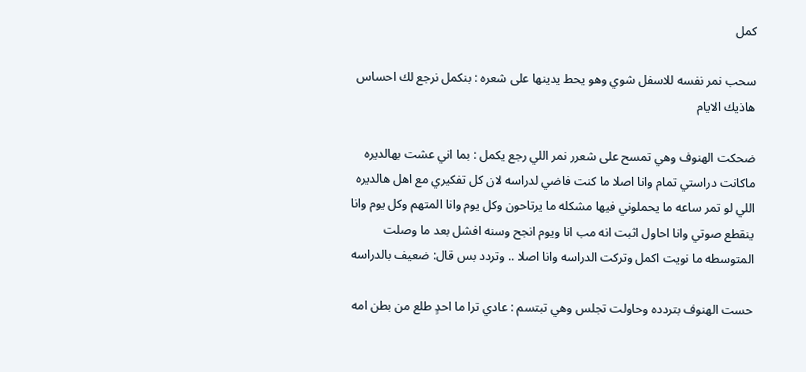كمل

سحب نمر نفسه للاسفل شوي وهو يحط يدينها على شعره : بنكمل نرجع لك احساس هاذيك الايام

ضحكت الهنوف وهي تمسح على شعرر نمر اللي رجع يكمل : بما اني عشت بهالديره ماكانت دراستي تمام وانا اصلا ما كنت فاضي لدراسه لان كل تفكيري مع اهل هالديره اللي لو تمر ساعه ما يحملوني فيها مشكله ما يرتاحون وكل يوم وانا المتهم وكل يوم وانا ينقطع صوتي وانا احاول اثبت انه مب انا ويوم انجح وسنه افشل بعد ما وصلت المتوسطه ما نويت اكمل وتركت الدراسه وانا اصلا .. وتردد بس قال: ضعيف بالدراسه

حست الهنوف بتردده وحاولت تجلس وهي تبتسم : عادي ترا ما احدٍ طلع من بطن امه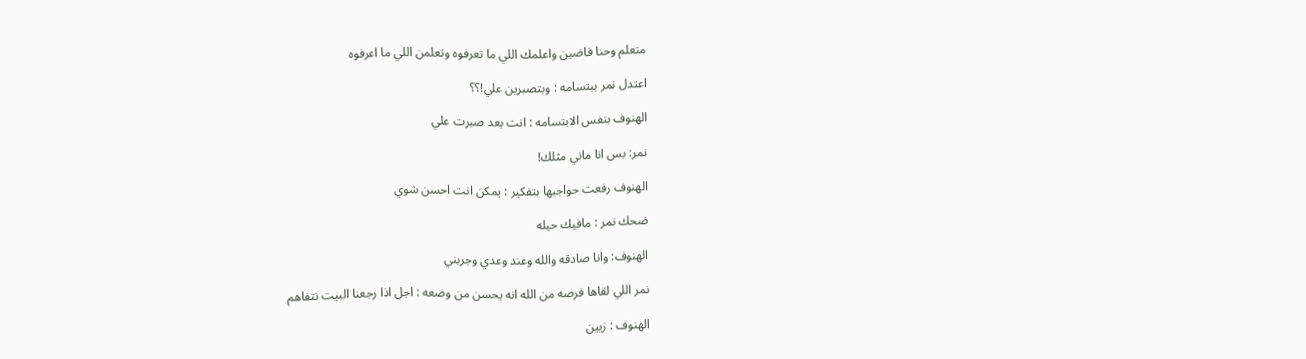متعلم وحنا فاضين واعلمك اللي ما تعرفوه وتعلمن اللي ما اعرفوه

اعتدل نمر ببتسامه : وبتصبرين علي!؟؟

الهنوف بنفس الابتسامه : انت بعد صبرت علي

نمر: بس انا ماني مثلك!

الهنوف رفعت حواجبها بتفكير : يمكن انت احسن شوي

ضحك نمر : مافيك حيله

الهنوف: وانا صادقه والله وعند وعدي وجربني

نمر اللي لقاها فرصه من الله انه يحسن من وضعه : اجل اذا رجعنا البيت نتفاهم

الهنوف : زيين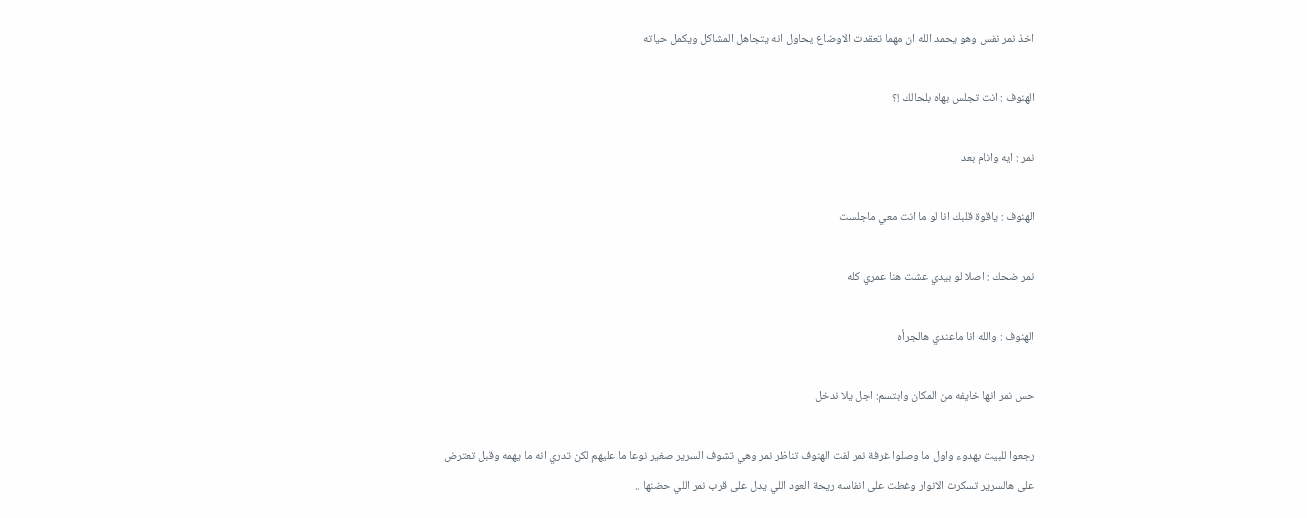اخذ نمر نفس وهو يحمد الله ان مهما تعقدت الاوضاع يحاول انه يتجاهل المشاكل ويكمل حياته

الهنوف : انت تجلس بهاه بلحالك !؟

نمر : ايه وانام بعد

الهنوف : ياقوة قلبك انا لو ما انت معي ماجلست

نمر ضحك : اصلا لو بيدي عشت هنا عمري كله

الهنوف : والله انا ماعندي هالجرأه

حس نمر انها خايفه من المكان وابتسم: اجل يلا ندخل

رجعوا للبيت بهدوء واول ما وصلوا غرفة نمر لفت الهنوف تناظر نمر وهي تشوف السرير صغير نوعا ما عليهم لكن تدري انه ما يهمه وقبل تعترض على هالسرير تسكرت الانوار وغطت على انفاسه ريحة العود اللي يدل على قرب نمر اللي حضنها ..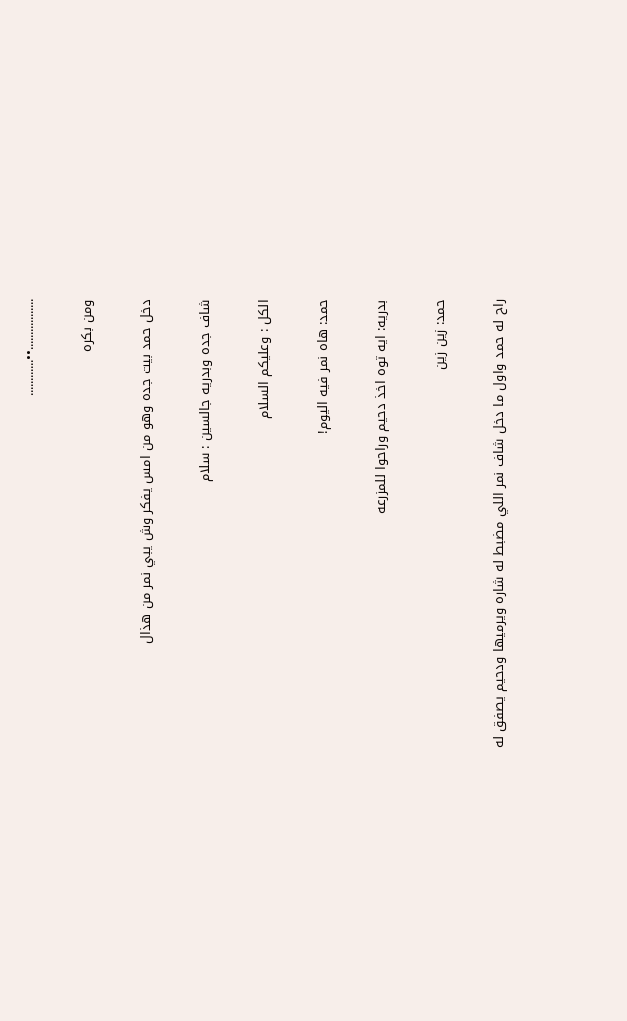.................••............

ومن بكره

دخل حمد بيت جده وهو من امس يفكر وش يبي نمر من هذال

شاف جده وبدريه جالسين : سلام

الكل : وعليكم السلام

حمد: هاه نمر فيه اليوم!

بدريه: ايه توه اخذ دحيم وراحوا للمزرعه

حمد: زين زين

راح له حمد واول ما دخل شاف نمر اللي مضبط له شاره ويرميها ودحيم يصفق له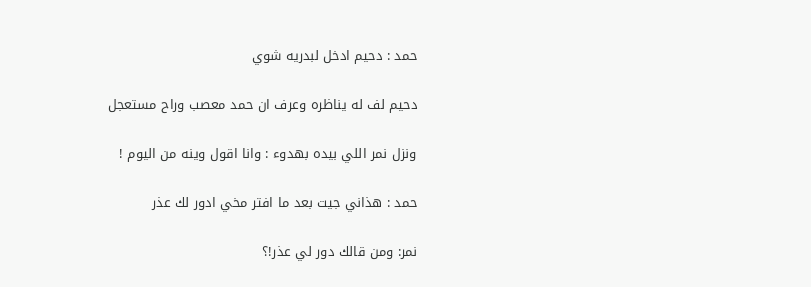حمد : دحيم ادخل لبدريه شوي

دحيم لف له يناظره وعرف ان حمد معصب وراح مستعجل

ونزل نمر اللي بيده بهدوء : وانا اقول وينه من اليوم !

حمد : هذاني جيت بعد ما افتر مخي ادور لك عذر

نمر: ومن قالك دور لي عذر!؟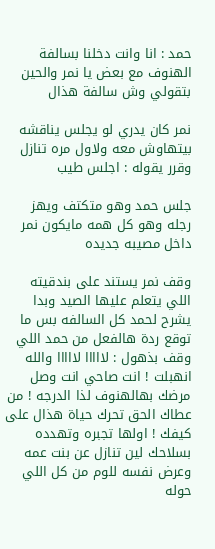حمد : انا وانت دخلنا بسالفة الهنوف مع بعض يا نمر والحين بتقولي وش سالفة هذال

نمر كان يدري لو يجلس يناقشه بيتهاوش معه ولاول مره تنازل وقرر يقوله : اجلس طيب

جلس حمد وهو متكتف ويهز رجله وهو كل همه مايكون نمر داخل مصيبه جديده

وقف نمر يستند على بندقيته اللي يتعلم عليها الصيد وبدا يشرح لحمد كل السالفه بس ما توقع ردة هالفعل من حمد اللي وقف بذهول : لااااا لااااا والله انهبلت ! انت صاحي انت وصل مرضك بهالهنوف لذا الدرجه ! من عطاك الحق تحرك حياة هذال على كيفك ! اولها تجبره وتهدده بسلاحك لين تنازل عن بنت عمه وعرض نفسه للوم من كل اللي حوله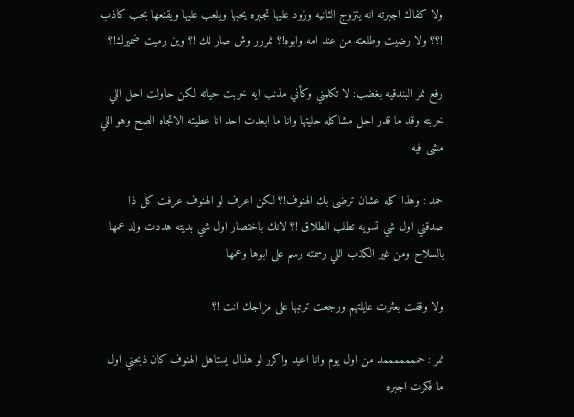ولا كفاك اجبرته انه يتزوج الثانيه وزود عليها تجبره يحبها ويلعب عليها ويقنعها بحب كاذب !؟؟ ولا رضيت وطلعته من عند امه وابوه!؟ نمررر وش صار لك !؟ وين رميت ضميرك!؟

رفع نمر البندقيه بغضب: لا تكلمني وكأني مذنب ايه خربت حياته لكن حاولت احل اللي خربته وقد ما قدر احل مشاكله حليتها وانا ما ابعدت احد انا عطيته الاتجاه الصح وهو اللي مشى فيه

حمد : وهذا كله عشان ترضى بك الهنوف!؟ لكن اعرف لو الهنوف عرفت كل ذا صدقني اول شي تسويه تطلب الطلاق !؟ لانك باختصار اول شي بديته هددت ولد عمها بالسلاح ومن غير الكذب اللي رسمته رسم على ابوها وعمها

ولا وقفت بعثرت عايلتهم ورجعت ترتبها على مزاجك انت !؟

نمر : حمممممممد من اول يوم وانا اعيد واكرر لو هذال يستاهل الهنوف كان ذبحني اول ما فكرت اجبره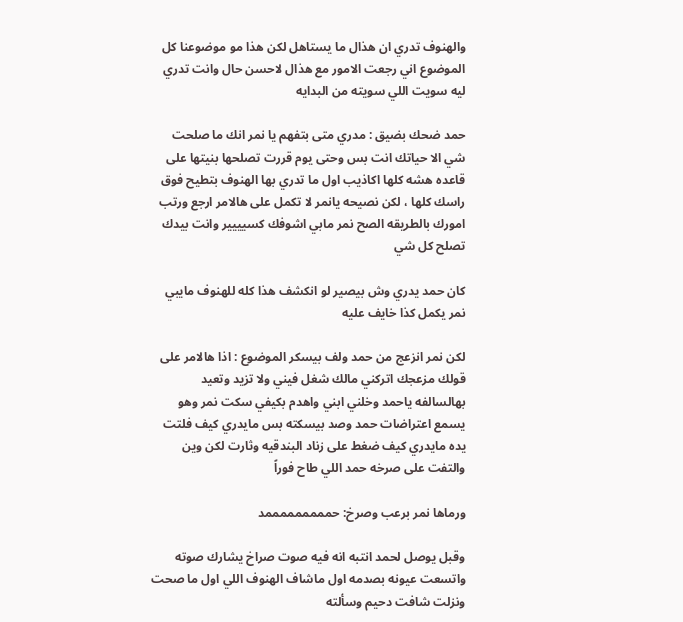والهنوف تدري ان هذال ما يستاهل لكن هذا مو موضوعنا كل الموضوع اني رجعت الامور مع هذال لاحسن حال وانت تدري ليه سويت اللي سويته من البدايه

حمد ضحك بضيق : مدري متى بتفهم يا نمر انك ما صلحت شي الا حياتك انت بس وحتى يوم قررت تصلحها بنيتها على قاعده هشه كلها اكاذيب اول ما تدري بها الهنوف بتطيح فوق راسك كلها ، لكن نصيحه يانمر لا تكمل على هالامر ارجع ورتب امورك بالطريقه الصح نمر مابي اشوفك كسيييير وانت بيدك تصلح كل شي

كان حمد يدري وش بيصير لو انكشف هذا كله للهنوف مايبي نمر يكمل كذا خايف عليه

لكن نمر انزعج من حمد ولف بيسكر الموضوع : اذا هالامر على قولك مزعجك اتركني مالك شغل فيني ولا تزيد وتعيد بهالسالفه ياحمد وخلني ابني واهدم بكيفي سكت نمر وهو يسمع اعتراضات حمد وصد بيسكته بس مايدري كيف فلتت يده مايدري كيف ضغط على زناد البندقيه وثارت لكن وين والتفت على صرخه حمد اللي طاح فوراً

ورماها نمر برعب وصرخ: حمممممممممد

وقبل يوصل لحمد انتبه انه فيه صوت صراخ يشارك صوته واتسعت عيونه بصدمه اول ماشاف الهنوف اللي اول ما صحت ونزلت شافت دحيم وسألته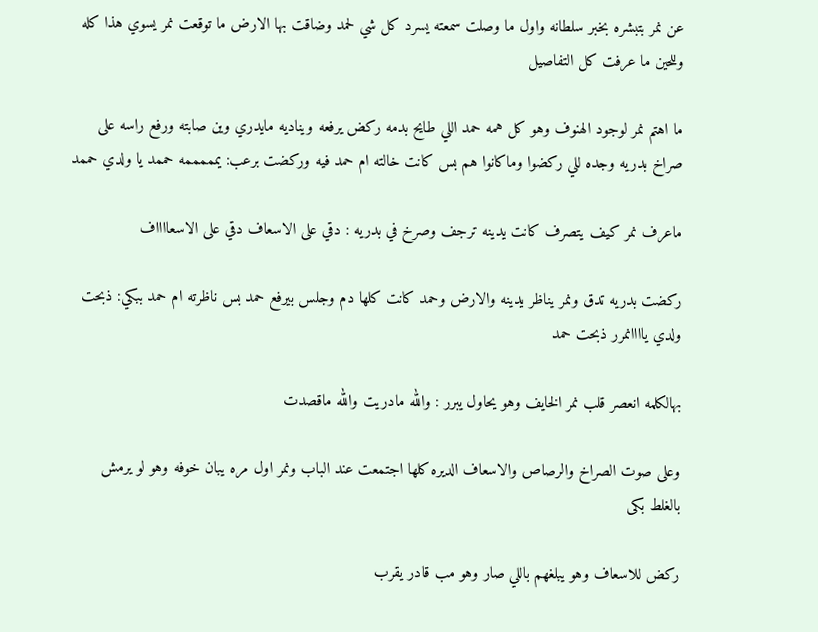عن نمر بتبشره بخبر سلطانه واول ما وصلت سمعته يسرد كل شي لحمد وضاقت بها الارض ما توقعت نمر يسوي هذا كله وللحين ما عرفت كل التفاصيل

ما اهتم نمر لوجود الهنوف وهو كل همه حمد اللي طايح بدمه ركض يرفعه ويناديه مايدري وين صابته ورفع راسه على صراخ بدريه وجده للي ركضوا وماكانوا هم بس كانت خالته ام حمد فيه وركضت برعب: يمممممه حممد يا ولدي حممد

ماعرف نمر كيف يتصرف كانت يدينه ترجف وصرخ في بدريه : دقي على الاسعاف دقي على الاسعااااف

ركضت بدريه تدق ونمر يناظر يدينه والارض وحمد كانت كلها دم وجلس بيرفع حمد بس ناظرته ام حمد ببكي: ذبحت ولدي ياااانمرر ذبحت حمد

بهالكلمه انعصر قلب نمر الخايف وهو يحاول يبرر : والله مادريت والله ماقصدت

وعلى صوت الصراخ والرصاص والاسعاف الديره كلها اجتمعت عند الباب ونمر اول مره يبان خوفه وهو لو يرمش بالغلط بكى

ركض للاسعاف وهو يبلغهم باللي صار وهو مب قادر يقرب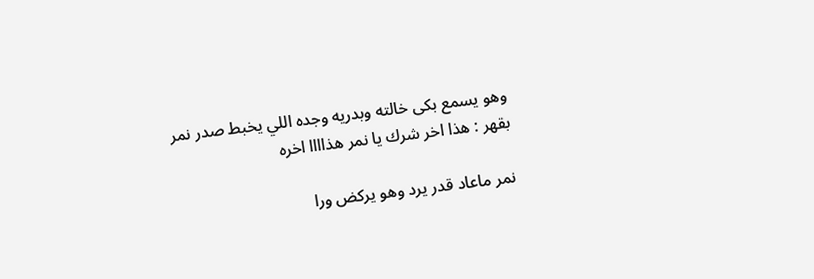وهو يسمع بكى خالته وبدريه وجده اللي يخبط صدر نمر بقهر : هذا اخر شرك يا نمر هذاااا اخره

نمر ماعاد قدر يرد وهو يركض ورا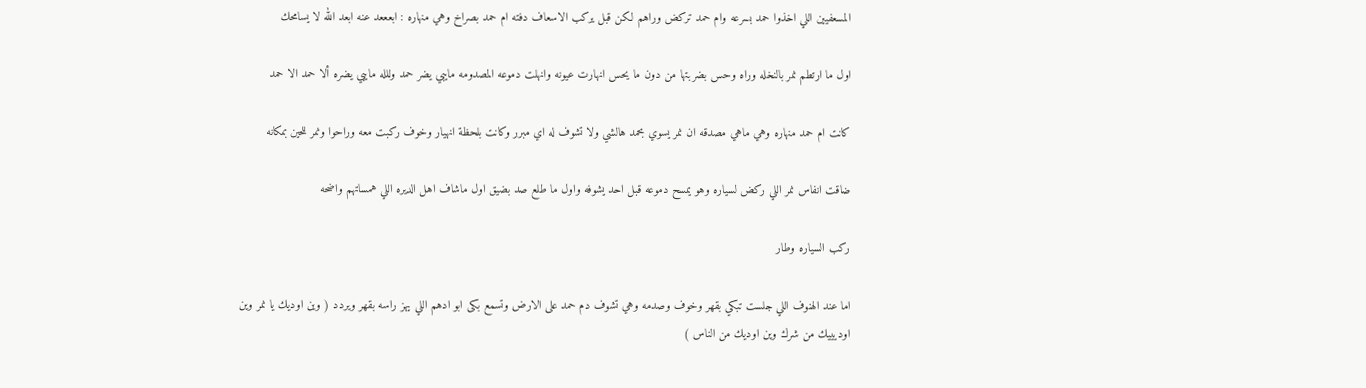المسعفيين اللي اخذوا حمد بسرعه وام حمد تركض وراهم لكن قبل يركب الاسعاف دفته ام حمد بصراخ وهي منهاره : ابعععد عنه ابعد الله لا يسامحك

اول ما ارتطم نمر بالنخله وراه وحس بضربتها من دون ما يحس انهارت عيونه وانهلت دموعه المصدومه مايبي يضر حمد وللله مايبي يضره ألا حمد الا حمد

كانت ام حمد منهاره وهي ماهي مصدقه ان نمر يسوي بحمد هالشي ولا تشوف له اي مبرر وكانت بلحظة انهيار وخوف ركبت معه وراحوا ونمر للحين بمكانه

ضاقت انفاس نمر اللي ركض لسياره وهو يمسح دموعه قبل احد يشوفه واول ما طلع صد بضيق اول ماشاف اهل الديره اللي همساتهم واضحه

ركب السياره وطار

اما عند الهنوف اللي جلست تبكي بقهر وخوف وصدمه وهي تشوف دم حمد على الارض وتسمع بكى ابو ادهم اللي يهز راسه بقهر ويردد ( وين اوديك يا نمر وين اوديييك من شرك وين اوديك من الناس )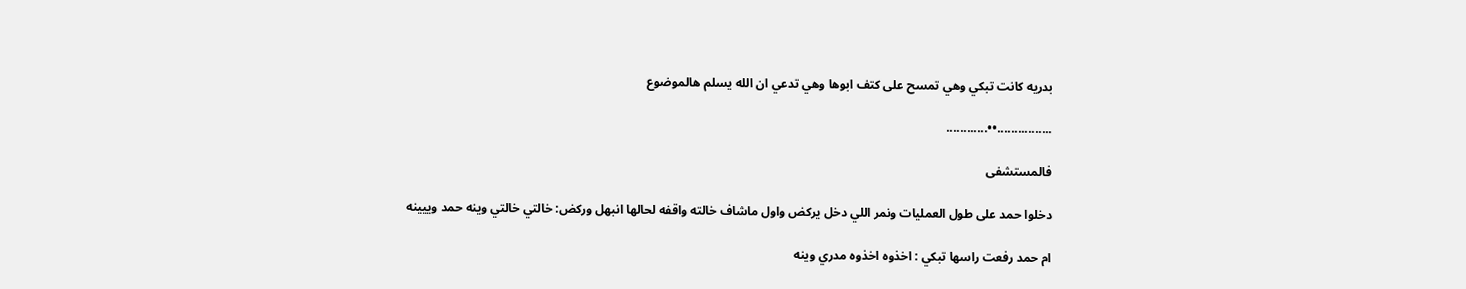بدريه كانت تبكي وهي تمسح على كتف ابوها وهي تدعي ان الله يسلم هالموضوع

................••............

فالمستشفى

دخلوا حمد على طول العمليات ونمر اللي دخل يركض واول ماشاف خالته واقفه لحالها انبهل وركض: خالتي خالتي وينه حمد وييينه

ام حمد رفعت راسها تبكي : اخذوه اخذوه مدري وينه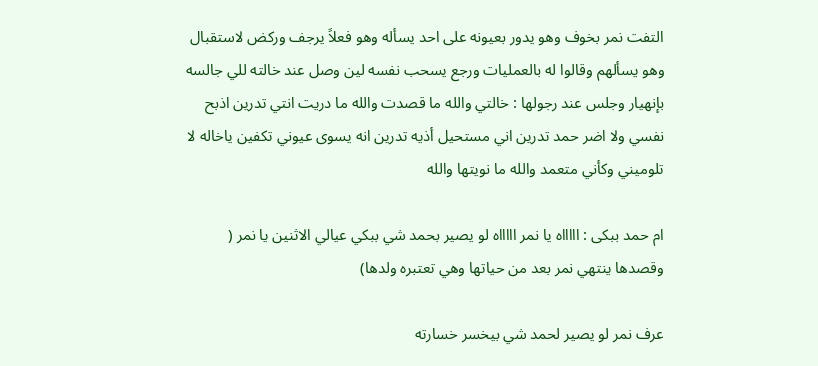التفت نمر بخوف وهو يدور بعيونه على احد يسأله وهو فعلاً يرجف وركض لاستقبال وهو يسألهم وقالوا له بالعمليات ورجع يسحب نفسه لين وصل عند خالته للي جالسه بإنهيار وجلس عند رجولها : خالتي والله ما قصدت والله ما دريت انتي تدرين اذبح نفسي ولا اضر حمد تدرين اني مستحيل أذيه تدرين انه يسوى عيوني تكفين ياخاله لا تلوميني وكأني متعمد والله ما نويتها والله

ام حمد ببكى : اااااه يا نمر اااااه لو يصير بحمد شي ببكي عيالي الاثنين يا نمر ( وقصدها ينتهي نمر بعد من حياتها وهي تعتبره ولدها)

عرف نمر لو يصير لحمد شي بيخسر خسارته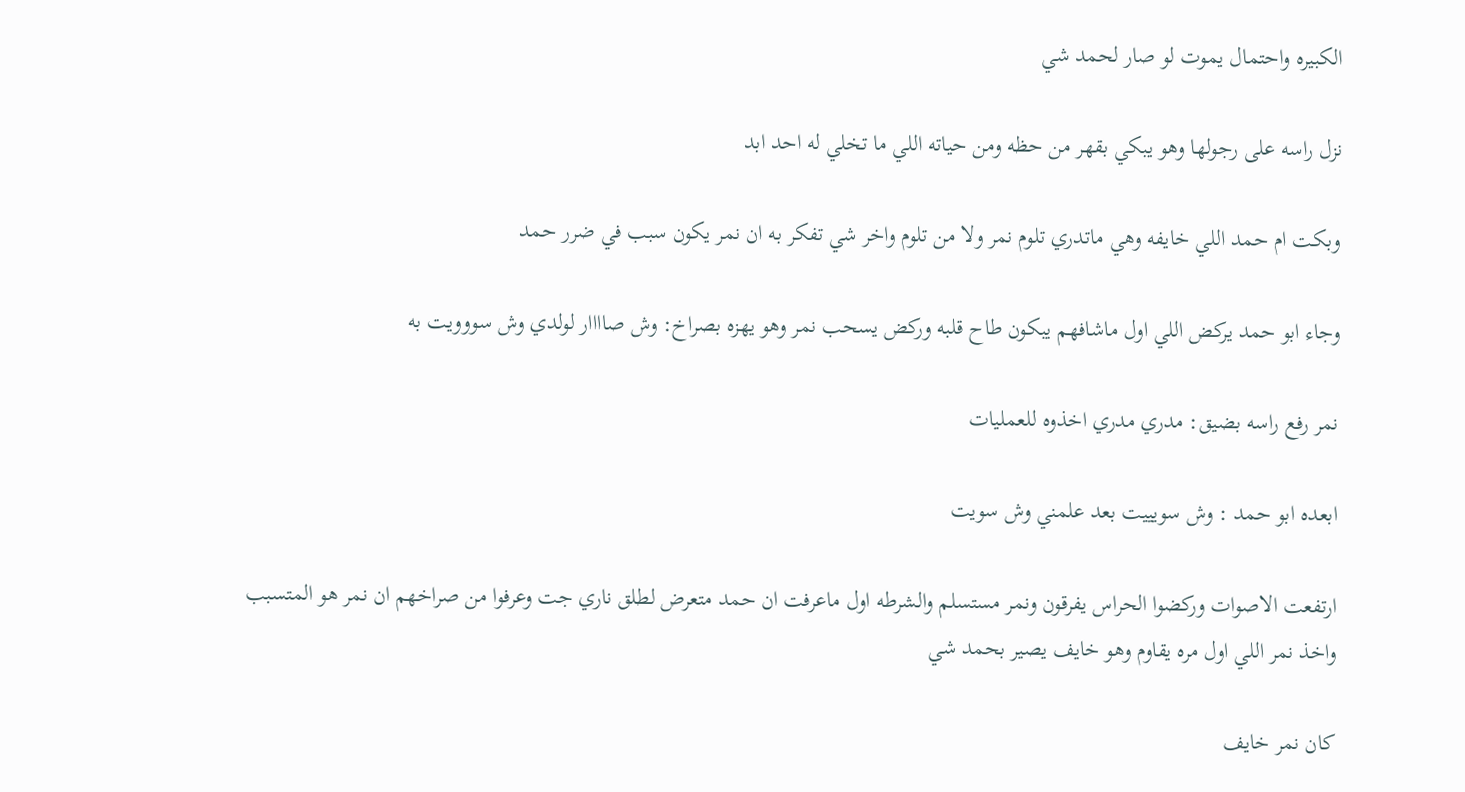الكبيره واحتمال يموت لو صار لحمد شي

نزل راسه على رجولها وهو يبكي بقهر من حظه ومن حياته اللي ما تخلي له احد ابد

وبكت ام حمد اللي خايفه وهي ماتدري تلوم نمر ولا من تلوم واخر شي تفكر به ان نمر يكون سبب في ضرر حمد

وجاء ابو حمد يركض اللي اول ماشافهم يبكون طاح قلبه وركض يسحب نمر وهو يهزه بصراخ: وش صاااار لولدي وش سووويت به

نمر رفع راسه بضيق: مدري مدري اخذوه للعمليات

ابعده ابو حمد : وش سويييت بعد علمني وش سويت

ارتفعت الاصوات وركضوا الحراس يفرقون ونمر مستسلم والشرطه اول ماعرفت ان حمد متعرض لطلق ناري جت وعرفوا من صراخهم ان نمر هو المتسبب واخذ نمر اللي اول مره يقاوم وهو خايف يصير بحمد شي

كان نمر خايف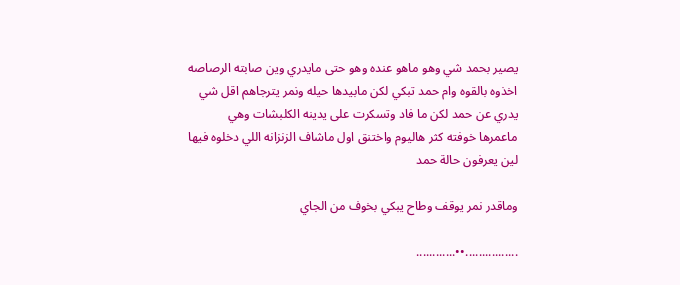يصير بحمد شي وهو ماهو عنده وهو حتى مايدري وين صابته الرصاصه اخذوه بالقوه وام حمد تبكي لكن مابيدها حيله ونمر يترجاهم اقل شي يدري عن حمد لكن ما فاد وتسكرت على يدينه الكلبشات وهي ماعمرها خوفته كثر هاليوم واختنق اول ماشاف الزنزانه اللي دخلوه فيها لين يعرفون حالة حمد

وماقدر نمر يوقف وطاح يبكي بخوف من الجاي

................••............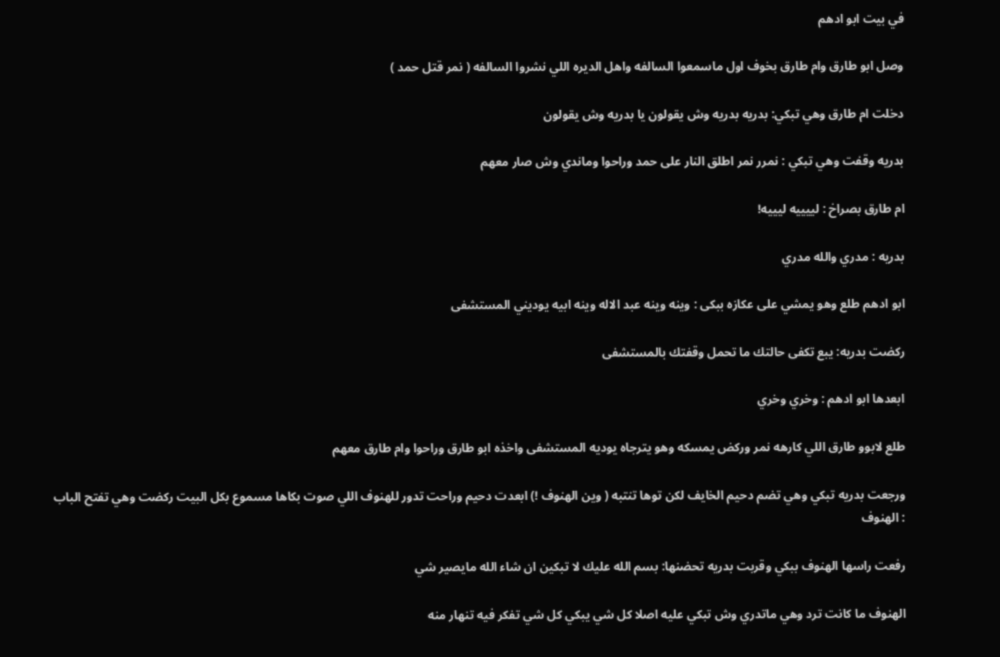في بيت ابو ادهم

وصل ابو طارق وام طارق بخوف اول ماسمعوا السالفه واهل الديره اللي نشروا السالفه ( نمر قتل حمد )

دخلت ام طارق وهي تبكي: بدريه بدريه وش يقولون يا بدريه وش يقولون

بدريه وقفت وهي تبكي : نمرر نمر اطلق النار على حمد وراحوا وماندي وش صار معهم

ام طارق بصراخ : لييييه ليييه!

بدريه : مدري والله مدري

ابو ادهم طلع وهو يمشي على عكازه ببكى : وينه وينه عبد الاله وينه ابيه يوديني المستشفى

ركضت بدريه: يبع تكفى حالتك ما تحمل وقفتك بالمستشفى

ابعدها ابو ادهم : وخري وخري

طلع لابوو طارق اللي كارهه نمر وركض يمسكه وهو يترجاه يوديه المستشفى واخذه ابو طارق وراحوا وام طارق معهم

ورجعت بدريه تبكي وهي تضم دحيم الخايف لكن توها تنتبه ( وين الهنوف !) ابعدت دحيم وراحت تدور للهنوف اللي صوت بكاها مسموع بكل البيت ركضت وهي تفتح الباب : الهنوف

رفعت راسها الهنوف ببكي وقربت بدريه تحضنها: بسم الله عليك لا تبكين ان شاء الله مايصير شي

الهنوف ما كانت ترد وهي ماتدري وش تبكي عليه اصلا كل شي يبكي كل شي تفكر فيه تنهار منه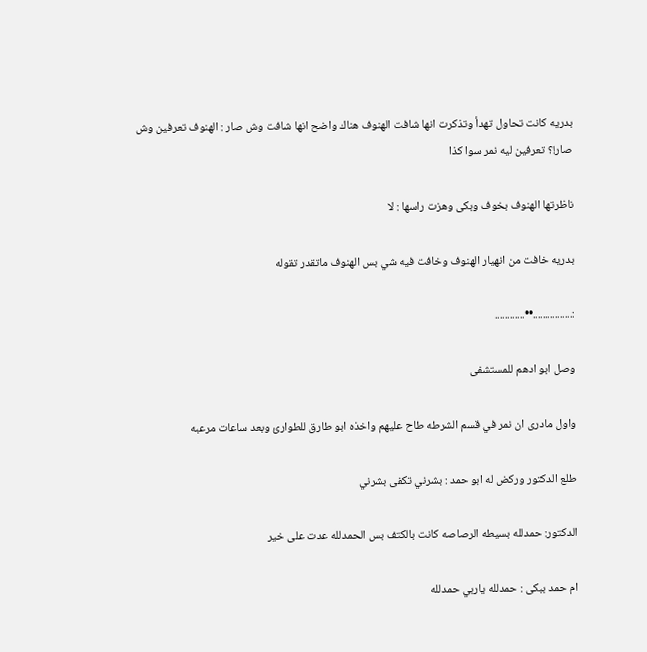بدريه كانت تحاول تهدأ وتذكرت انها شافت الهنوف هناك واضح انها شافت وش صار : الهنوف تعرفين وش صار!؟ تعرفين ليه نمر سوا كذا

ناظرتها الهنوف بخوف وبكى وهزت راسها : لا

بدريه خافت من انهيار الهنوف وخافت فيه شي بس الهنوف ماتقدر تقوله

:................••............

وصل ابو ادهم للمستشفى

واول مادرى ان نمر في قسم الشرطه طاح عليهم واخذه ابو طارق للطوارئ وبعد ساعات مرعبه

طلع الدكتور وركض له ابو حمد : بشرني تكفى بشرني

الدكتور: حمدلله بسيطه الرصاصه كانت بالكتف بس الحمدلله عدت على خير

ام حمد ببكى : حمدلله ياربي حمدلله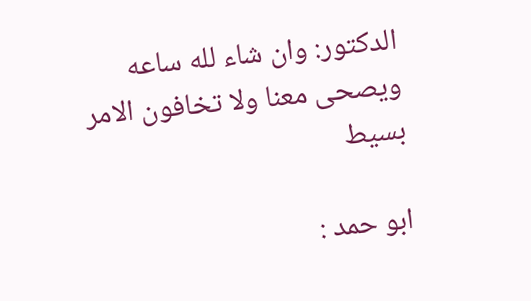الدكتور: وان شاء لله ساعه ويصحى معنا ولا تخافون الامر بسيط

ابو حمد :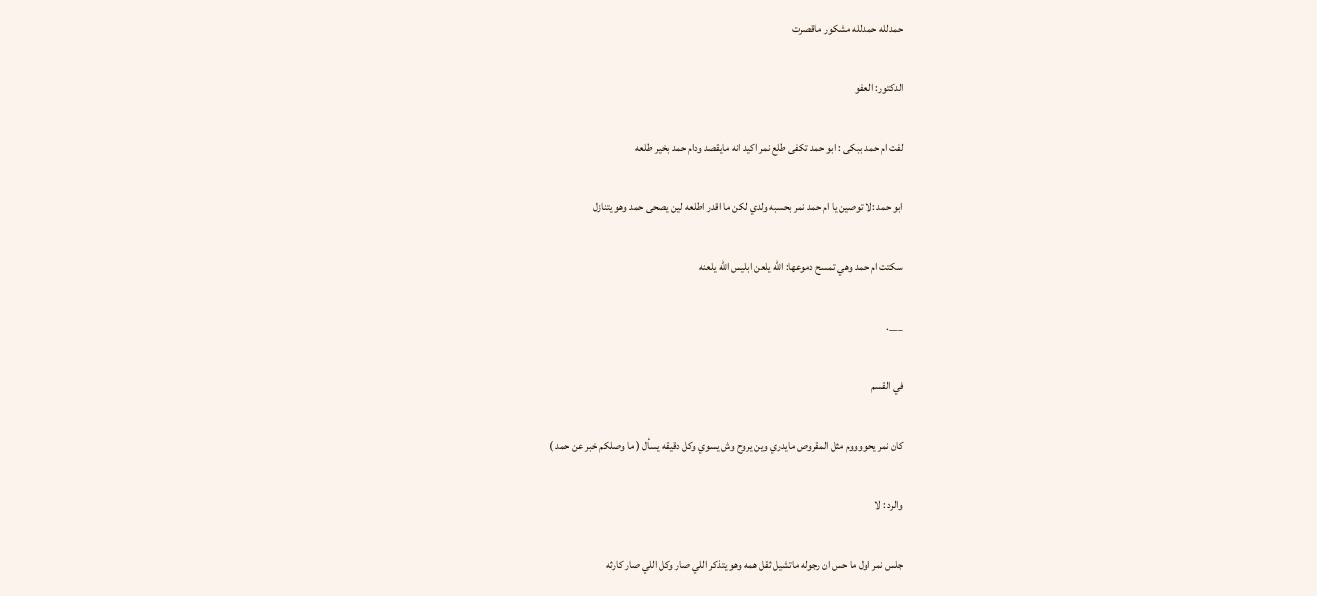حمدلله حمدلله مشكور ماقصرت

الدكتور: العفو

لفت ام حمد ببكى : ابو حمد تكفى طلع نمر اكيد انه مايقصد ودام حمد بخير طلعه

ابو حمد :لا توصين يا ام حمد نمر بحسبه ولدي لكن ما اقدر اطلعه لين يصحى حمد وهو يتنازل

سكتت ام حمد وهي تمسح دموعها: الله يلعن ابليس الله يلعنه

___.

في القسم

كان نمر يحووووم مثل المقروص مايدري وين يروح وش يسوي وكل دقيقه يسأل ( ما وصلكم خبر عن حمد )

والرد : لا

جلس نمر اول ما حس ان رجوله ماتشيل ثقل همه وهو يتذكر اللي صار وكل اللي صار كارثه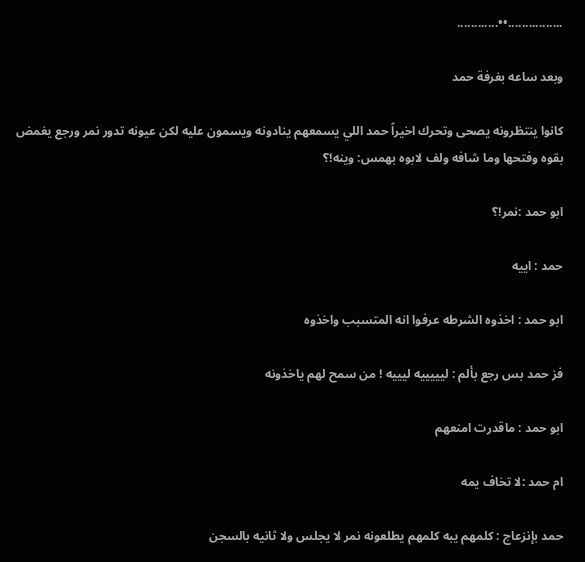................••............

وبعد ساعه بغرفة حمد

كانوا ينتظرونه يصحى وتحرك اخيراً حمد اللي يسمعهم ينادونه ويسمون عليه لكن عيونه تدور نمر ورجع يغمض بقوه وفتحها وما شافه ولف لابوه بهمس: وينه!؟

ابو حمد :نمر!؟

حمد : اييه

ابو حمد : اخذوه الشرطه عرفوا انه المتسبب واخذوه

فز حمد بس رجع بألم : ليييييه ليييه ! من سمح لهم ياخذونه

ابو حمد : ماقدرت امنعهم

ام حمد :لا تخاف يمه

حمد بإنزعاج : كلمهم يبه كلمهم يطلعونه نمر لا يجلس ولا ثانيه بالسجن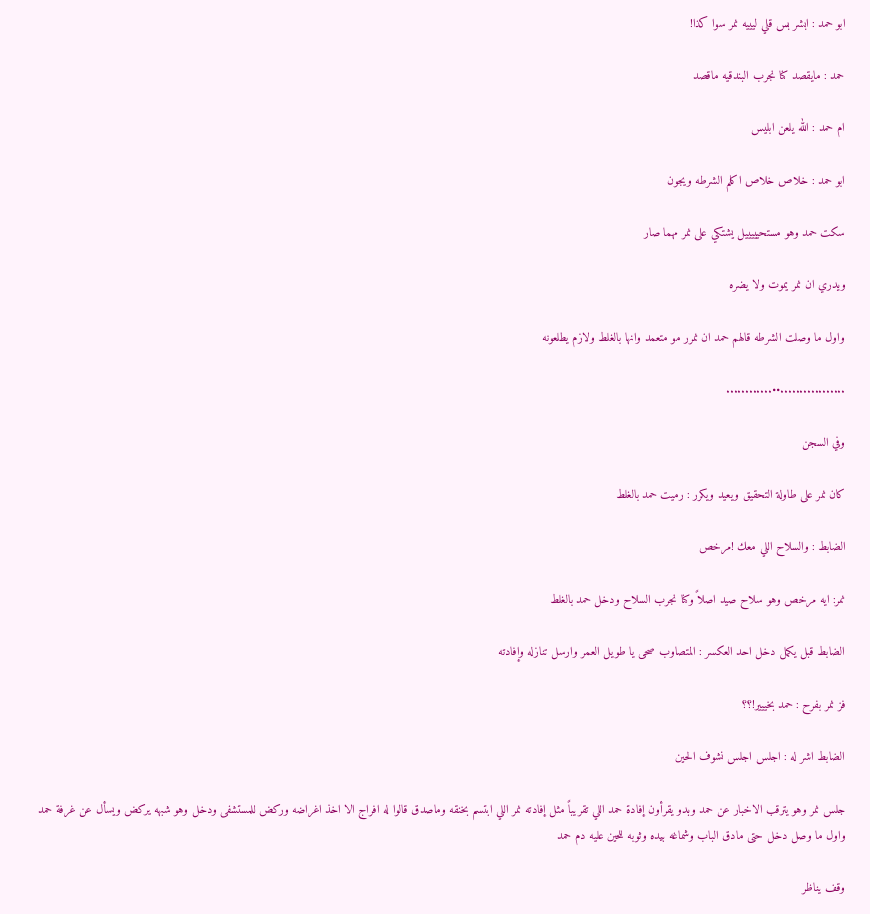ابو حمد : ابشر بس قلي ليييه نمر سوا كذا!

حمد : مايقصد كنا نجرب البندقيه ماقصد

ام حمد : الله يلعن ابليس

ابو حمد : خلاص خلاص اكلم الشرطه ويجون

سكت حمد وهو مستحيييييل يشتكي على نمر مهما صار

ويدري ان نمر يموت ولا يضره

واول ما وصلت الشرطه قالهم حمد ان نمرر مو متعمد وانها بالغلط ولازم يطلعونه

.................••............

وفي السجن

كان نمر على طاولة التحقيق ويعيد ويكرر : رميت حمد بالغلط

الضابط : والسلاح اللي معك !مرخص

نمر: ايه مرخص وهو سلاح صيد اصلاً وكنا نجرب السلاح ودخل حمد بالغلط

الضابط قبل يكمل دخل احد العكسر : المتصاوب صحى يا طويل العمر وارسل تنازله وإفادته

فز نمر بفرح : حمد بخييير!؟؟

الضابط اشر له : اجلس اجلس نشوف الحين

جلس نمر وهو يترقب الاخبار عن حمد وبدو يقرأون إفادة حمد اللي تقريباً مثل إفادته نمر اللي ابتسم بخنقه وماصدق قالوا له افراج الا اخذ اغراضه وركض للمستشفى ودخل وهو شبهه يركض ويسأل عن غرفة حمد واول ما وصل دخل حتى مادق الباب وشماغه بيده وثوبه للحين عليه دم حمد

وقف يناظر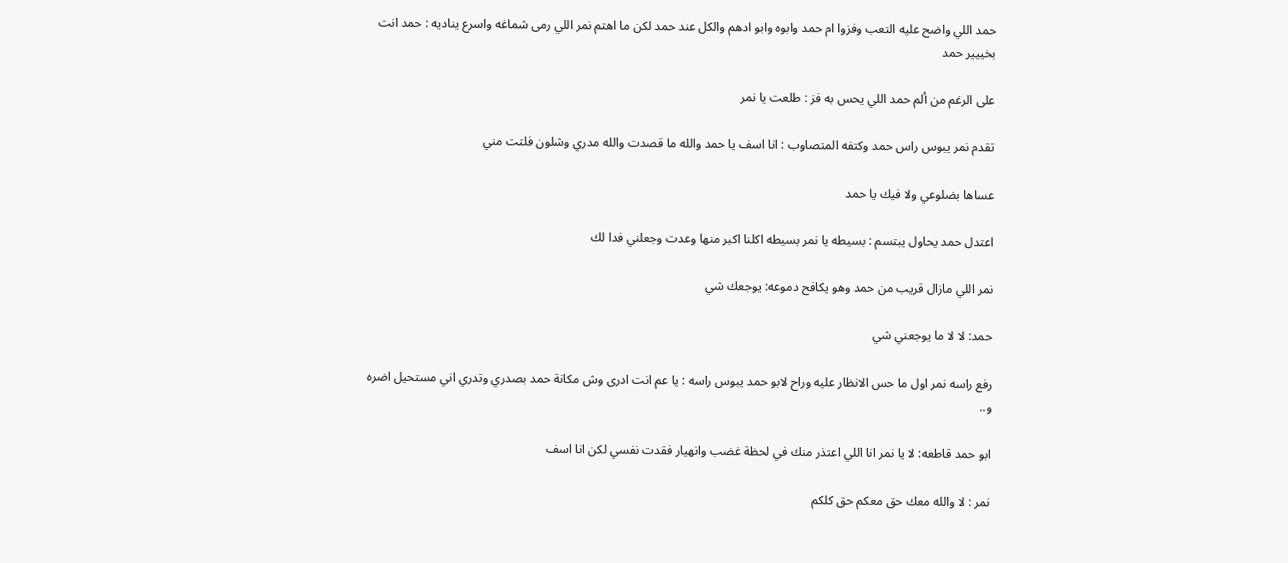حمد اللي واضح عليه التعب وفزوا ام حمد وابوه وابو ادهم والكل عند حمد لكن ما اهتم نمر اللي رمى شماغه واسرع يناديه : حمد انت بخييير حمد

على الرغم من ألم حمد اللي يحس به فز : طلعت يا نمر

تقدم نمر يبوس راس حمد وكتفه المتصاوب : انا اسف يا حمد والله ما قصدت والله مدري وشلون فلتت مني

عساها بضلوعي ولا فيك يا حمد

اعتدل حمد يحاول يبتسم : بسيطه يا نمر بسيطه اكلنا اكبر منها وعدت وجعلني فدا لك

نمر اللي مازال قريب من حمد وهو يكافح دموعه: يوجعك شي

حمد: لا لا ما يوجعني شي

رفع راسه نمر اول ما حس الانظار عليه وراح لابو حمد يبوس راسه : يا عم انت ادرى وش مكانة حمد بصدري وتدري اني مستحيل اضره و..

ابو حمد قاطعه: لا يا نمر انا اللي اعتذر منك في لحظة غضب وانهيار فقدت نفسي لكن انا اسف

نمر : لا والله معك حق معكم حق كلكم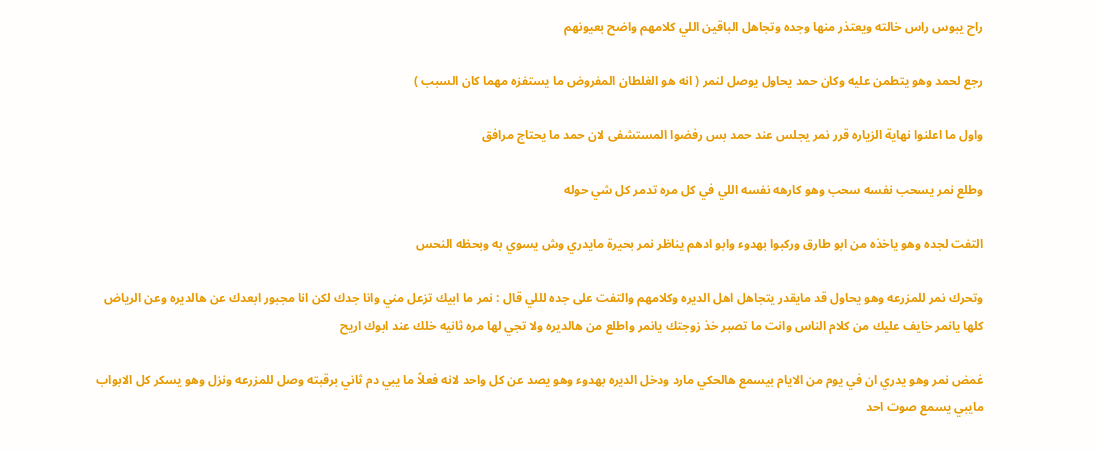راح يبوس راس خالته ويعتذر منها وجده وتجاهل الباقين اللي كلامهم واضح بعيونهم

رجع لحمد وهو يتطمن عليه وكان حمد يحاول يوصل لنمر ( انه هو الغلطان المفروض ما يستفزه مهما كان السبب )

واول ما اعلنوا نهاية الزياره قرر نمر يجلس عند حمد بس رفضوا المستشفى لان حمد ما يحتاج مرافق

وطلع نمر يسحب نفسه سحب وهو كارهه نفسه اللي في كل مره تدمر كل شي حوله

التفت لجده وهو ياخذه من ابو طارق وركبوا بهدوء وابو ادهم يناظر نمر بحيرة مايدري وش يسوي به وبحظه النحس

وتحرك نمر للمزرعه وهو يحاول قد مايقدر يتجاهل اهل الديره وكلامهم والتفت على جده لللي قال : نمر ما ابيك تزعل مني وانا جدك لكن انا مجبور ابعدك عن هالديره وعن الرياض كلها يانمر خايف عليك من كلام الناس وانت ما تصبر خذ زوجتك يانمر واطلع من هالديره ولا تجي لها مره ثانيه خلك عند ابوك اريح

غمض نمر وهو يدري ان في يوم من الايام بيسمع هالحكي مارد ودخل الديره بهدوء وهو يصد عن كل واحد لانه فعلاً ما يبي دم ثاني برقبته وصل للمزرعه ونزل وهو يسكر كل الابواب مايبي يسمع صوت احد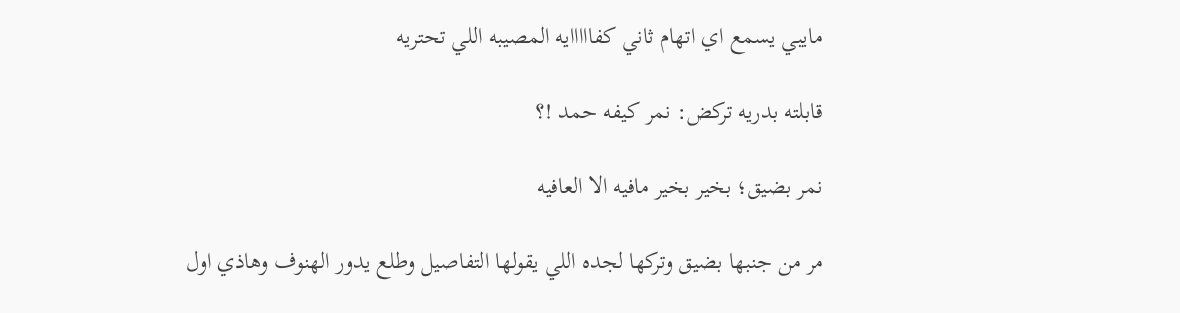مايبي يسمع اي اتهام ثاني كفااااايه المصيبه اللي تحتريه

قابلته بدريه تركض: نمر كيفه حمد !؟

نمر بضيق؛ بخير بخير مافيه الا العافيه

مر من جنبها بضيق وتركها لجده اللي يقولها التفاصيل وطلع يدور الهنوف وهاذي اول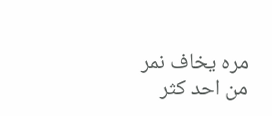مره يخاف نمر من احد كثر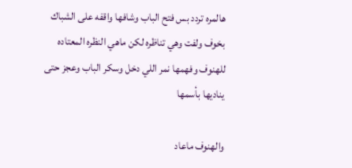هالمره تردد بس فتح الباب وشافها واقفه على الشباك بخوف ولفت وهي تناظره لكن ماهي النظره المعتاده للهنوف وفهمها نمر اللي دخل وسكر الباب وعجز حتى يناديها بأسمها

والهنوف ماعاد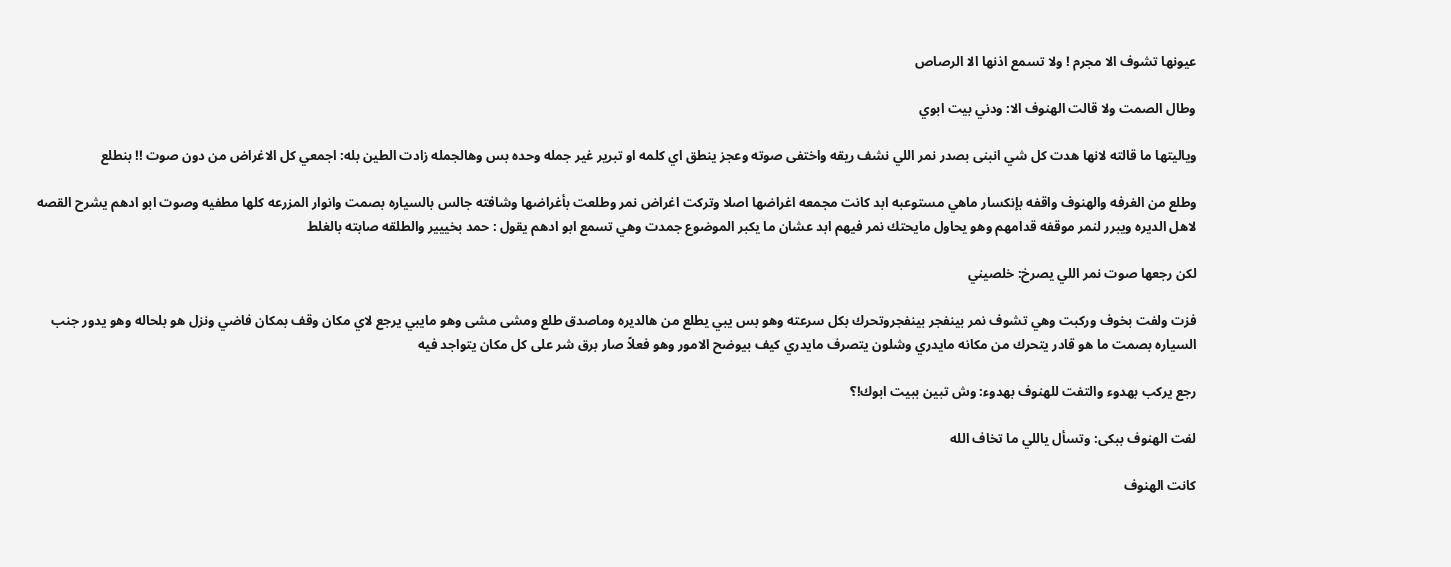عيونها تشوف الا مجرم ! ولا تسمع اذنها الا الرصاص

وطال الصمت ولا قالت الهنوف الا: ودني بيت ابوي

وياليتها ما قالته لانها هدت كل شي انبنى بصدر نمر اللي نشف ريقه واختفى صوته وعجز ينطق اي كلمه او تبرير غير جمله وحده بس وهالجمله زادت الطين بله: اجمعي كل الاغراض من دون صوت !! بنطلع

وطلع من الغرفه والهنوف واقفه بإنكسار ماهي مستوعبه ابد كانت مجمعه اغراضها اصلا وتركت اغراض نمر وطلعت بأغراضها وشافته جالس بالسياره بصمت وانوار المزرعه كلها مطفيه وصوت ابو ادهم يشرح القصه لاهل الديره ويبرر لنمر موقفه قدامهم وهو يحاول مايحتك نمر فيهم ابد عشان ما يكبر الموضوع جمدت وهي تسمع ابو ادهم يقول : حمد بخييير والطلقه صابته بالغلط

لكن رجعها صوت نمر اللي يصرخ: خلصيني

فزت ولفت بخوف وركبت وهي تشوف نمر بينفجر بينفجروتحرك بكل سرعته وهو بس يبي يطلع من هالديره وماصدق طلع ومشى مشى وهو مايبي يرجع لاي مكان وقف بمكان فاضي ونزل هو بلحاله وهو يدور جنب السياره بصمت ما هو قادر يتحرك من مكانه مايدري وشلون يتصرف مايدري كيف بيوضح الامور وهو فعلاً صار برق شر على كل مكان يتواجد فيه

رجع يركب بهدوء والتفت للهنوف بهدوء: وش تبين ببيت ابوك!؟

لفت الهنوف ببكى: وتسأل ياللي ما تخاف الله

كانت الهنوف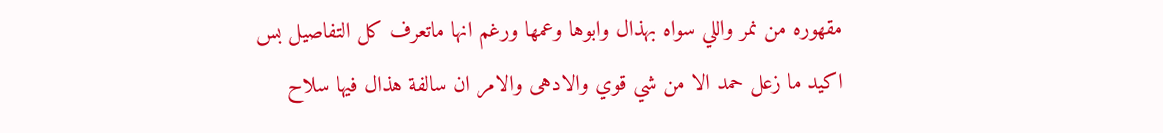مقهوره من نمر واللي سواه بهذال وابوها وعمها ورغم انها ماتعرف كل التفاصيل بس اكيد ما زعل حمد الا من شي قوي والادهى والامر ان سالفة هذال فيها سلاح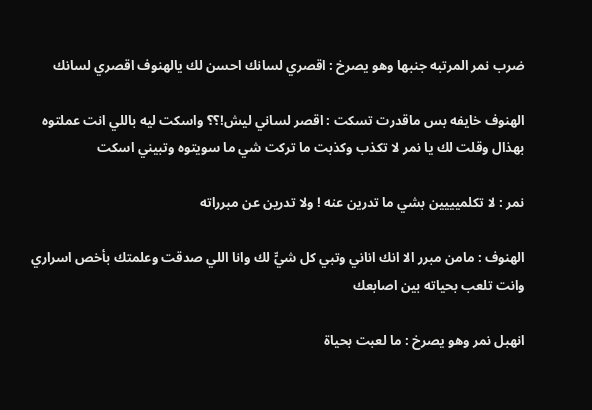ضرب نمر المرتبه جنبها وهو يصرخ : اقصري لسانك احسن لك يالهنوف اقصري لسانك

الهنوف خايفه بس ماقدرت تسكت : اقصر لساني ليش!؟؟ واسكت ليه باللي انت عملتوه بهذال وقلت لك يا نمر لا تكذب وكذبت ما تركت شي ما سويتوه وتبيني اسكت

نمر : لا تكلميييين بشي ما تدرين عنه ! ولا تدرين عن مبرراته

الهنوف : مامن مبرر الا انك اناني وتبي كل شيٍّ لك وانا اللي صدقت وعلمتك بأخص اسراري وانت تلعب بحياته بين اصابعك

انهبل نمر وهو يصرخ : ما لعبت بحياة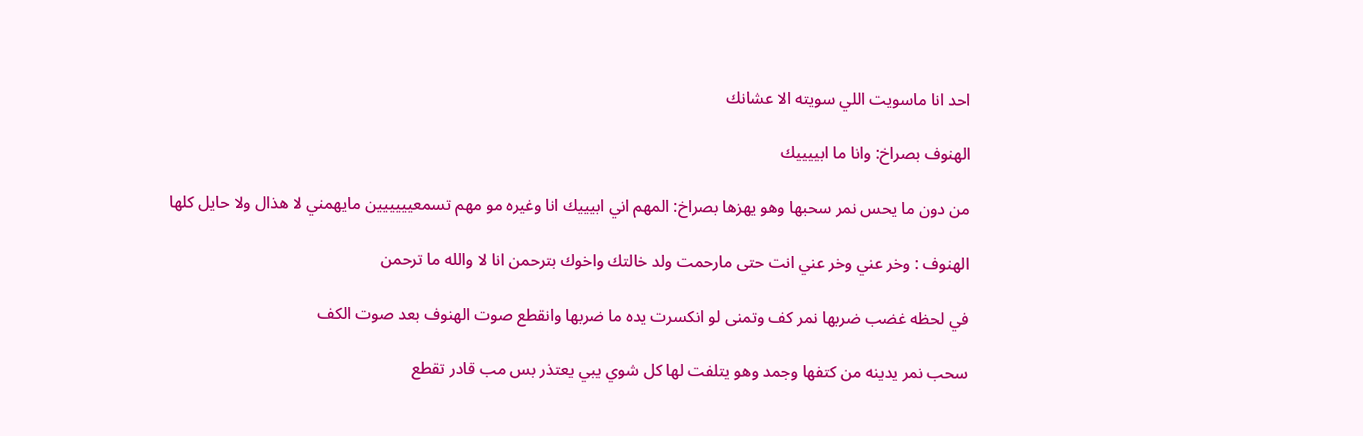احد انا ماسويت اللي سويته الا عشانك

الهنوف بصراخ: وانا ما ابييييك

من دون ما يحس نمر سحبها وهو يهزها بصراخ: المهم اني ابيييك انا وغيره مو مهم تسمعيييييين مايهمني لا هذال ولا حايل كلها

الهنوف : وخر عني وخر عني انت حتى مارحمت ولد خالتك واخوك بترحمن انا لا والله ما ترحمن

في لحظه غضب ضربها نمر كف وتمنى لو انكسرت يده ما ضربها وانقطع صوت الهنوف بعد صوت الكف

سحب نمر يدينه من كتفها وجمد وهو يتلفت لها كل شوي يبي يعتذر بس مب قادر تقطع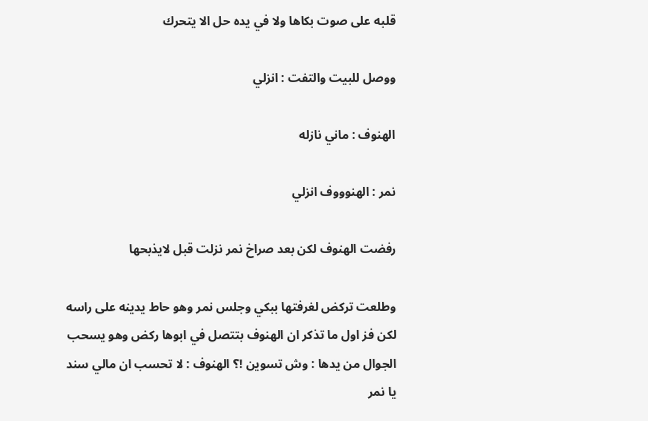قلبه على صوت بكاها ولا في يده حل الا يتحرك

ووصل للبيت والتفت : انزلي

الهنوف : ماني نازله

نمر : الهنوووف انزلي

رفضت الهنوف لكن بعد صراخ نمر نزلت قبل لايذبحها

وطلعت تركض لغرفتها ببكي وجلس نمر وهو حاط يدينه على راسه لكن فز اول ما تذكر ان الهنوف بتتصل في ابوها ركض وهو يسحب الجوال من يدها : وش تسوين !؟ الهنوف : لا تحسب ان مالي سند يا نمر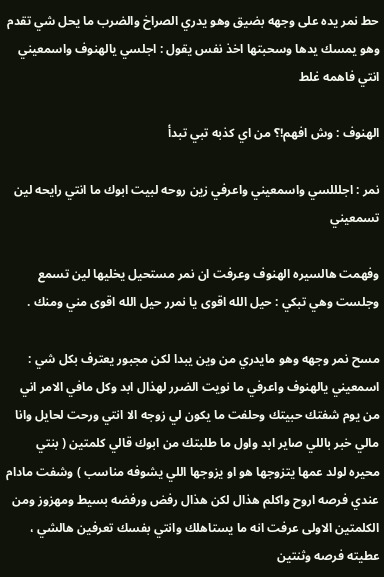حط نمر يده على وجهه بضيق وهو يدري الصراخ والضرب ما يحل شي تقدم وهو يمسك يدها وسحبتها اخذ نفس يقول : اجلسي يالهنوف واسمعيني انتي فاهمه غلط

الهنوف : وش افهم!؟ من اي كذبه تبي تبدأ

نمر : اجلللسي واسمعيني واعرفي زين روحه لبيت ابوك ما انتي رايحه لين تسمعيني

وفهمت هالسيره الهنوف وعرفت ان نمر مستحيل يخليها لين تسمع وجلست وهي تبكي : حيل الله اقوى يا نمرر حيل الله اقوى مني ومنك .

مسح نمر وجهه وهو مايدري من وين يبدا لكن مجبور يعترف بكل شي : اسمعيني يالهنوف واعرفي ما نويت الضرر لهذال ابد وكل مافي الامر اني من يوم شفتك حبيتك وحلفت ما يكون لي زوجه الا انتي ورحت لحايل وانا مالي خبر باللي صاير ابد واول ما طلبتك من ابوك قالي كلمتين ( بنتي محيره لولد عمها يتزوجها هو او يزوجها اللي يشوفه مناسب ) وشفت مادام عندي فرصه اروح واكلم هذال لكن هذال رفض ورفضه بسيط ومهزوز ومن الكلمتين الاولى عرفت انه ما يستاهلك وانتي بفسك تعرفين هالشي ، عطيته فرصه وثنتين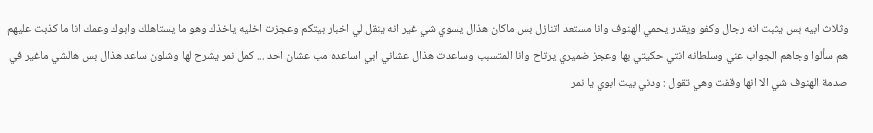وثلاث ابيه بس يثبت انه رجال وكفو ويقدر يحمي الهنوف وانا مستعد اتنازل بس ماكان هذال يسوي شي غير انه ينقل لي اخبار بيتكم وعجزت اخليه ياخذك وهو ما يستاهلك وابوك وعمك انا ما كذبت عليهم هم سألوا وجاهم الجواب عني وسلطانه انتي حكيتي بها وعجز ضميري يرتاح وانا المتسبب وساعدت هذال عشاني ابي اساعده مب عشان احد ... كمل نمر يشرح لها وشلون ساعد هذال بس هالشي ماغير في صدمة الهنوف شي الا انها وقفت وهي تقول : ودني بيت ابوي يا نمر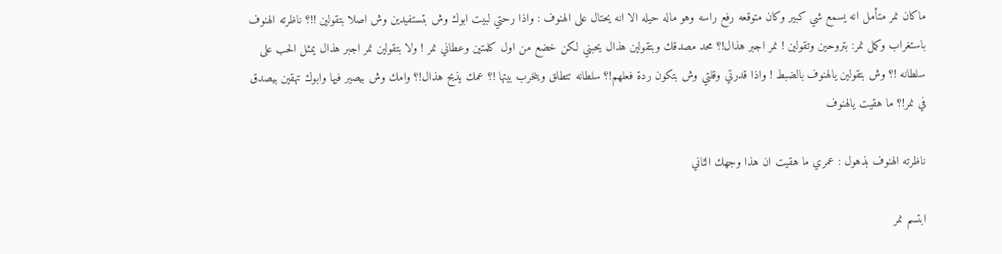ماكان نمر متأمل انه يسمع شي كبير وكان متوقعه رفع راسه وهو ماله حيله الا انه يحتال على الهنوف : واذا رحتي لبيت ابوك وش بتستفيدين وش اصلا بتقولين !!؟ ناظرته الهنوف باستغراب وكمل نمر: بتروحين وتقولين ! نمر اجبر هذال!؟ محد مصدقك وبتقولين هذال يحبني لكن خضع من اول كلمتين وعطاني نمر ! ولا بتقولين نمر اجبر هذال يمثل الحب على سلطانه !؟ وش بتقولين يالهنوف بالضبط ! واذا قدرتي وقلتي وش بتكون ردة فعلهم!؟ سلطانه تتطلق وينخرب بيتها !؟ عمك يذبح هذال!؟ وامك وش بيصير فيها وابوك تهقين بيصدق في نمر!؟ ما هقيت يالهنوف

ناظرته الهنوف بذهول : عمري ما هقيت ان هذا وجهك الثاني

ابتسم نمر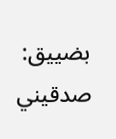بضييق: صدقيني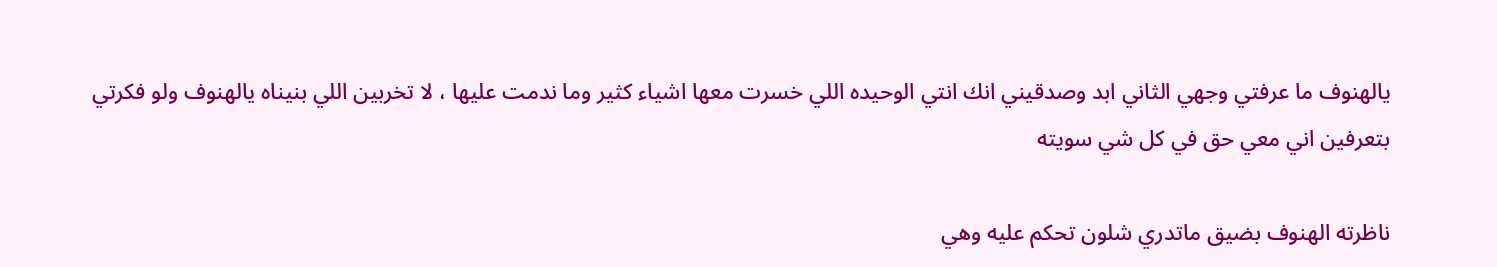يالهنوف ما عرفتي وجهي الثاني ابد وصدقيني انك انتي الوحيده اللي خسرت معها اشياء كثير وما ندمت عليها ، لا تخربين اللي بنيناه يالهنوف ولو فكرتي بتعرفين اني معي حق في كل شي سويته

ناظرته الهنوف بضيق ماتدري شلون تحكم عليه وهي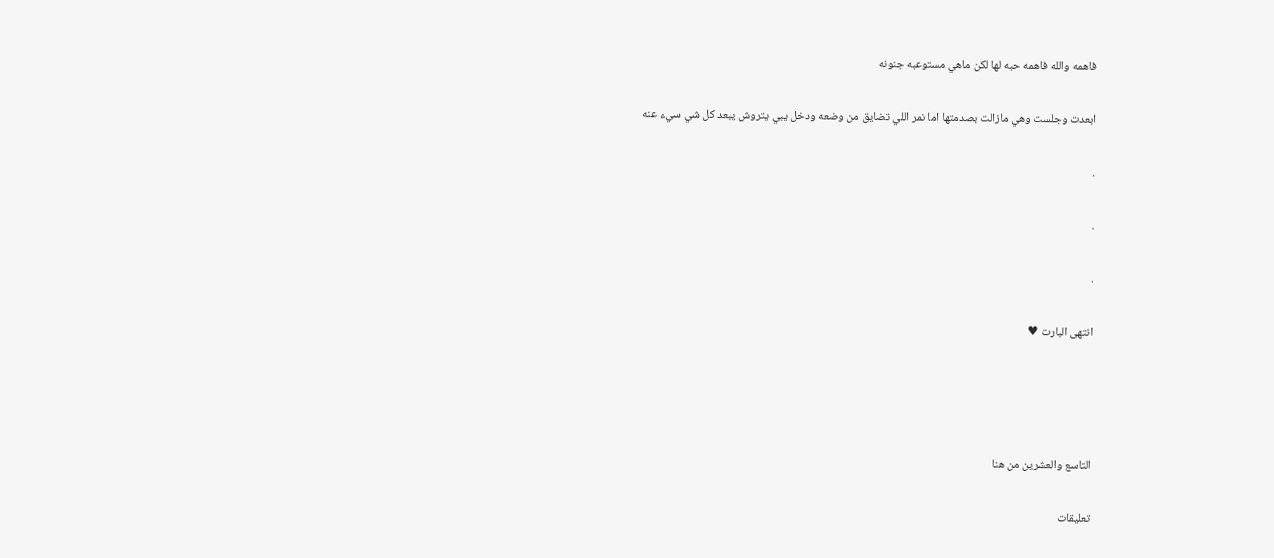فاهمه والله فاهمه حبه لها لكن ماهي مستوعبه جنونه

ابعدت وجلست وهي مازالت بصدمتها اما نمر اللي تضايق من وضعه ودخل يبي يتروش يبعد كل شي سيء عنه

.

.

.

انتهى البارت ♥




التاسع والعشرين من هنا

تعليقات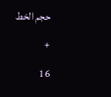حجم الخط
+
16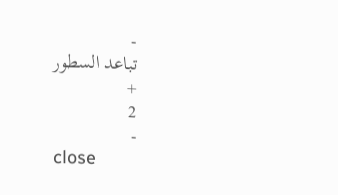-
تباعد السطور
+
2
-
close